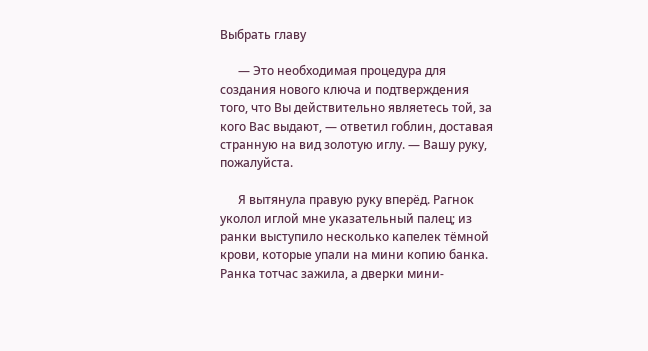Выбрать главу

      — Это необходимая процедура для создания нового ключа и подтверждения того, что Вы действительно являетесь той, за кого Вас выдают, — ответил гоблин, доставая странную на вид золотую иглу. — Вашу руку, пожалуйста.

      Я вытянула правую руку вперёд. Рагнок уколол иглой мне указательный палец; из ранки выступило несколько капелек тёмной крови, которые упали на мини копию банка. Ранка тотчас зажила, а дверки мини-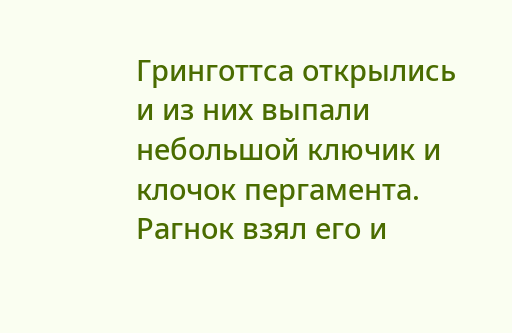Гринготтса открылись и из них выпали небольшой ключик и клочок пергамента. Рагнок взял его и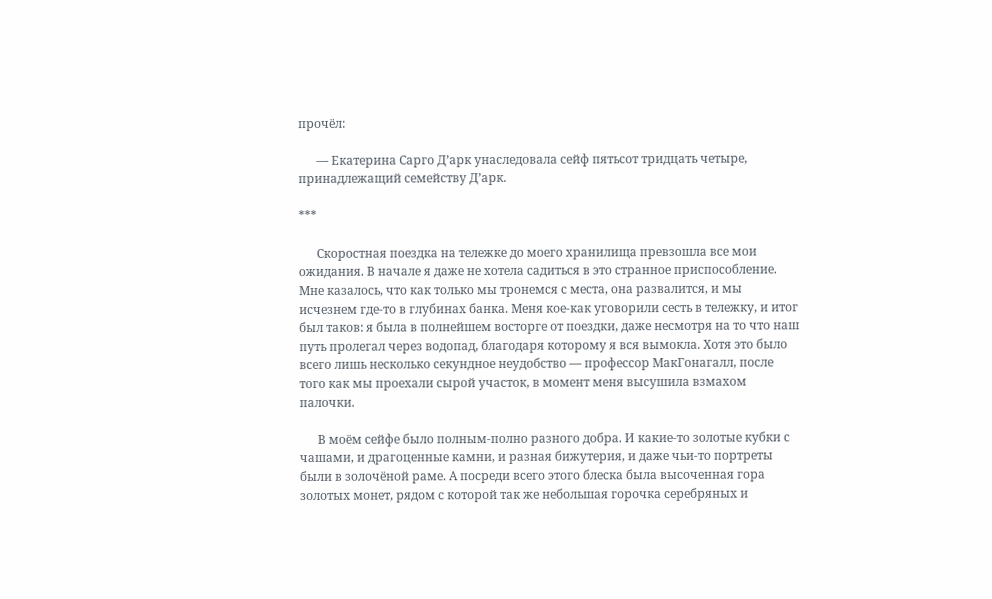прочёл:

      — Екатерина Сарго Д’арк унаследовала сейф пятьсот тридцать четыре, принадлежащий семейству Д’арк.

***

      Скоростная поездка на тележке до моего хранилища превзошла все мои ожидания. В начале я даже не хотела садиться в это странное приспособление. Мне казалось, что как только мы тронемся с места, она развалится, и мы исчезнем где-то в глубинах банка. Меня кое-как уговорили сесть в тележку, и итог был таков: я была в полнейшем восторге от поездки, даже несмотря на то что наш путь пролегал через водопад, благодаря которому я вся вымокла. Хотя это было всего лишь несколько секундное неудобство — профессор МакГонагалл, после того как мы проехали сырой участок, в момент меня высушила взмахом палочки.

      В моём сейфе было полным-полно разного добра. И какие-то золотые кубки с чашами, и драгоценные камни, и разная бижутерия, и даже чьи-то портреты были в золочёной раме. А посреди всего этого блеска была высоченная гора золотых монет, рядом с которой так же небольшая горочка серебряных и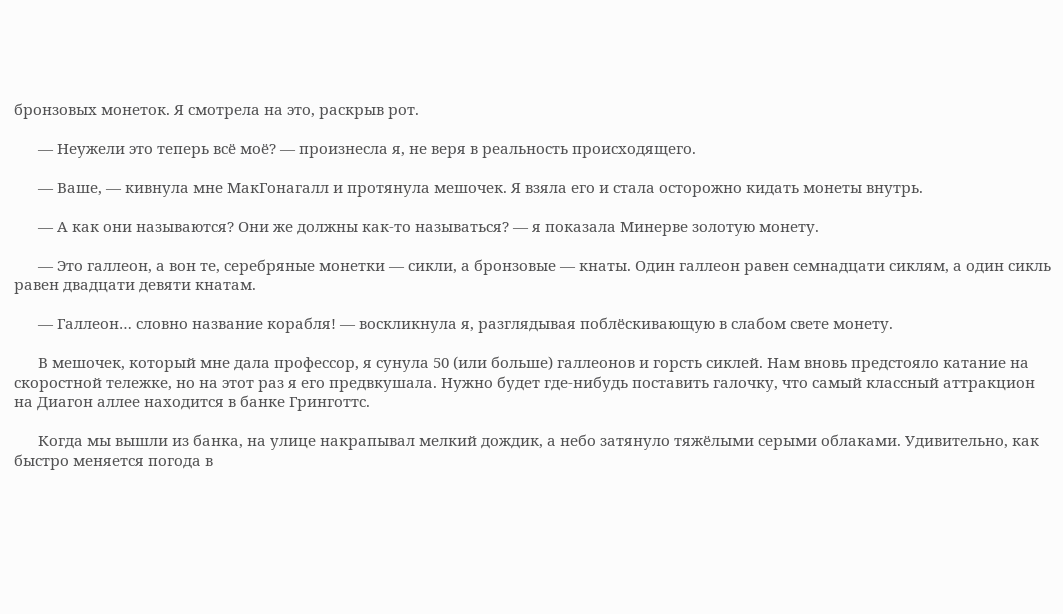бронзовых монеток. Я смотрела на это, раскрыв рот.

      — Неужели это теперь всё моё? — произнесла я, не веря в реальность происходящего.

      — Ваше, — кивнула мне МакГонагалл и протянула мешочек. Я взяла его и стала осторожно кидать монеты внутрь.

      — А как они называются? Они же должны как-то называться? — я показала Минерве золотую монету.

      — Это галлеон, а вон те, серебряные монетки — сикли, а бронзовые — кнаты. Один галлеон равен семнадцати сиклям, а один сикль равен двадцати девяти кнатам.

      — Галлеон… словно название корабля! — воскликнула я, разглядывая поблёскивающую в слабом свете монету.

      В мешочек, который мне дала профессор, я сунула 50 (или больше) галлеонов и горсть сиклей. Нам вновь предстояло катание на скоростной тележке, но на этот раз я его предвкушала. Нужно будет где-нибудь поставить галочку, что самый классный аттракцион на Диагон аллее находится в банке Гринготтс.

      Когда мы вышли из банка, на улице накрапывал мелкий дождик, а небо затянуло тяжёлыми серыми облаками. Удивительно, как быстро меняется погода в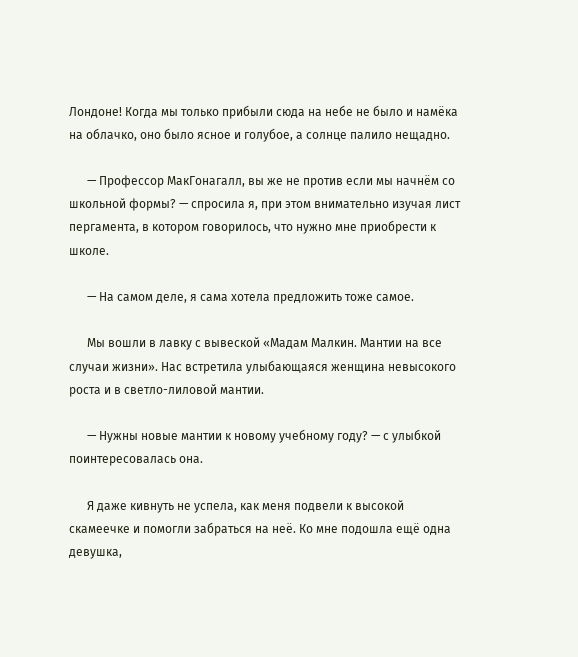Лондоне! Когда мы только прибыли сюда на небе не было и намёка на облачко, оно было ясное и голубое, а солнце палило нещадно.

      — Профессор МакГонагалл, вы же не против если мы начнём со школьной формы? — спросила я, при этом внимательно изучая лист пергамента, в котором говорилось, что нужно мне приобрести к школе.

      — На самом деле, я сама хотела предложить тоже самое.

      Мы вошли в лавку с вывеской «Мадам Малкин. Мантии на все случаи жизни». Нас встретила улыбающаяся женщина невысокого роста и в светло-лиловой мантии.

      — Нужны новые мантии к новому учебному году? — с улыбкой поинтересовалась она.

      Я даже кивнуть не успела, как меня подвели к высокой скамеечке и помогли забраться на неё. Ко мне подошла ещё одна девушка,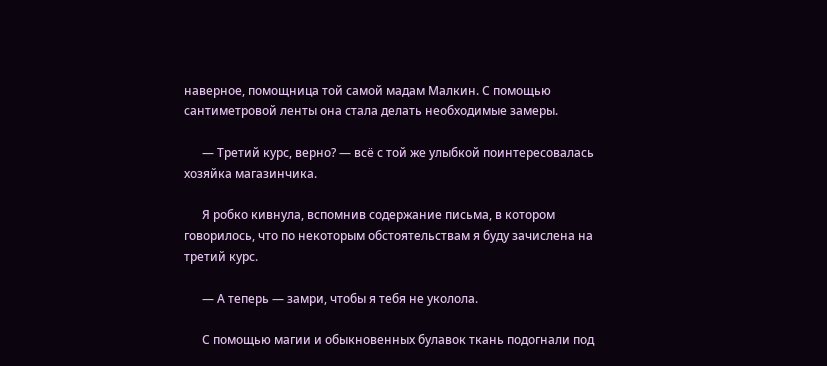наверное, помощница той самой мадам Малкин. С помощью сантиметровой ленты она стала делать необходимые замеры.

      — Третий курс, верно? — всё с той же улыбкой поинтересовалась хозяйка магазинчика.

      Я робко кивнула, вспомнив содержание письма, в котором говорилось, что по некоторым обстоятельствам я буду зачислена на третий курс.

      — А теперь — замри, чтобы я тебя не уколола.

      С помощью магии и обыкновенных булавок ткань подогнали под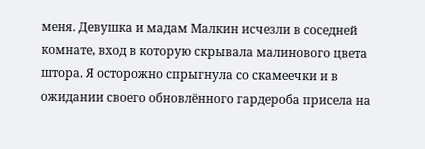меня. Девушка и мадам Малкин исчезли в соседней комнате, вход в которую скрывала малинового цвета штора. Я осторожно спрыгнула со скамеечки и в ожидании своего обновлённого гардероба присела на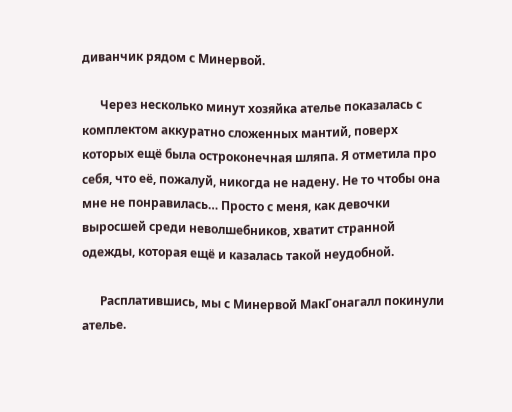диванчик рядом с Минервой.

      Через несколько минут хозяйка ателье показалась с комплектом аккуратно сложенных мантий, поверх которых ещё была остроконечная шляпа. Я отметила про себя, что её, пожалуй, никогда не надену. Не то чтобы она мне не понравилась… Просто с меня, как девочки выросшей среди неволшебников, хватит странной одежды, которая ещё и казалась такой неудобной.

      Расплатившись, мы с Минервой МакГонагалл покинули ателье.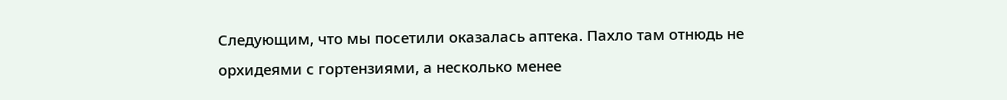Следующим, что мы посетили оказалась аптека. Пахло там отнюдь не орхидеями с гортензиями, а несколько менее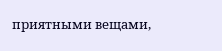приятными вещами,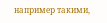например такими,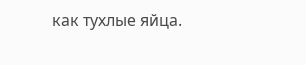как тухлые яйца.